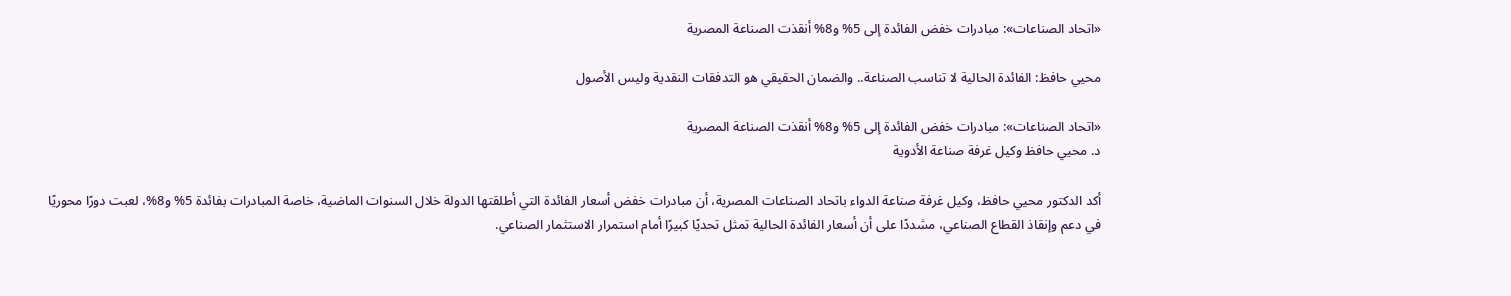«اتحاد الصناعات»: مبادرات خفض الفائدة إلى 5% و8% أنقذت الصناعة المصرية

محيي حافظ: الفائدة الحالية لا تناسب الصناعة.. والضمان الحقيقي هو التدفقات النقدية وليس الأصول

«اتحاد الصناعات»: مبادرات خفض الفائدة إلى 5% و8% أنقذت الصناعة المصرية
د. محيي حافظ وكيل غرفة صناعة الأدوية

أكد الدكتور محيي حافظ، وكيل غرفة صناعة الدواء باتحاد الصناعات المصرية، أن مبادرات خفض أسعار الفائدة التي أطلقتها الدولة خلال السنوات الماضية، خاصة المبادرات بفائدة 5% و8%، لعبت دورًا محوريًا في دعم وإنقاذ القطاع الصناعي، مشددًا على أن أسعار الفائدة الحالية تمثل تحديًا كبيرًا أمام استمرار الاستثمار الصناعي.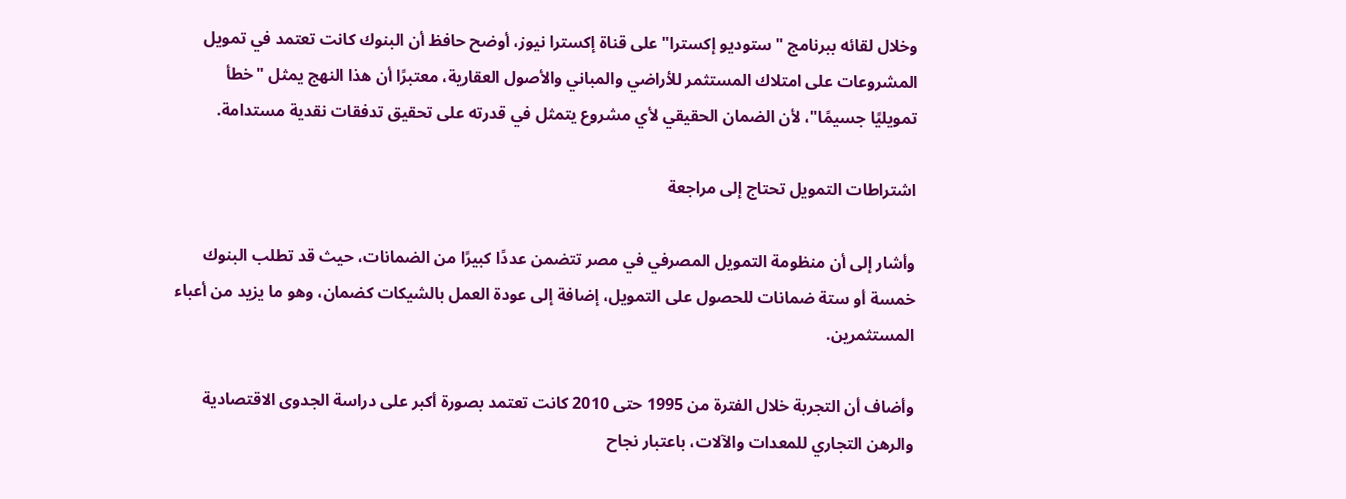وخلال لقائه ببرنامج "ستوديو إكسترا" على قناة إكسترا نيوز، أوضح حافظ أن البنوك كانت تعتمد في تمويل المشروعات على امتلاك المستثمر للأراضي والمباني والأصول العقارية، معتبرًا أن هذا النهج يمثل "خطأ تمويليًا جسيمًا"، لأن الضمان الحقيقي لأي مشروع يتمثل في قدرته على تحقيق تدفقات نقدية مستدامة.

اشتراطات التمويل تحتاج إلى مراجعة

وأشار إلى أن منظومة التمويل المصرفي في مصر تتضمن عددًا كبيرًا من الضمانات، حيث قد تطلب البنوك خمسة أو ستة ضمانات للحصول على التمويل، إضافة إلى عودة العمل بالشيكات كضمان، وهو ما يزيد من أعباء المستثمرين.

وأضاف أن التجربة خلال الفترة من 1995 حتى 2010 كانت تعتمد بصورة أكبر على دراسة الجدوى الاقتصادية والرهن التجاري للمعدات والآلات، باعتبار نجاح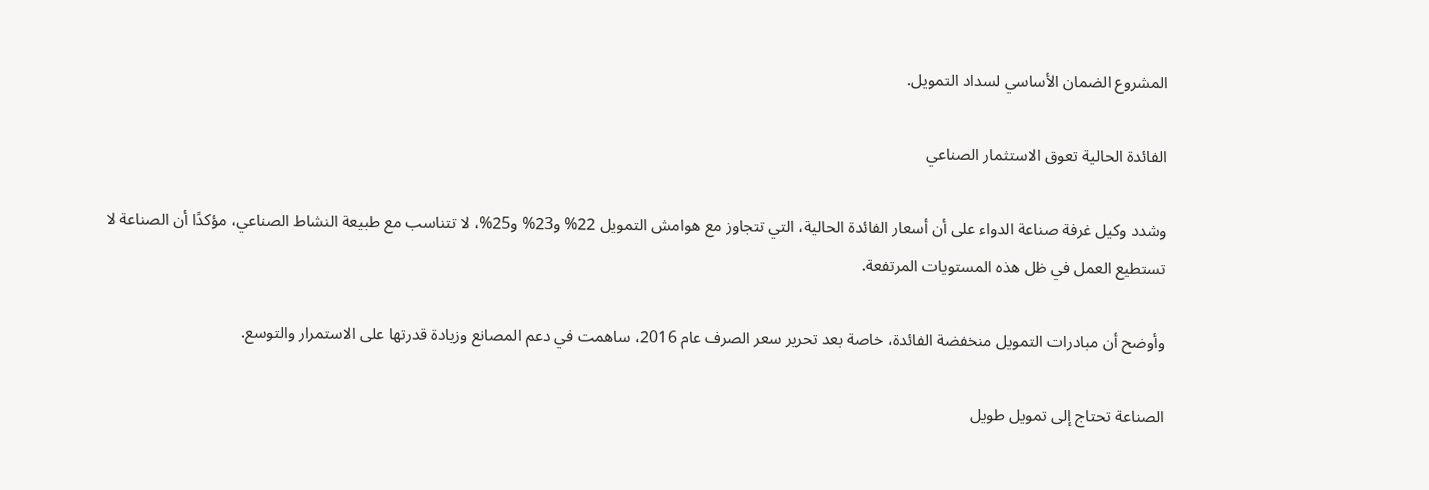المشروع الضمان الأساسي لسداد التمويل.

الفائدة الحالية تعوق الاستثمار الصناعي

وشدد وكيل غرفة صناعة الدواء على أن أسعار الفائدة الحالية، التي تتجاوز مع هوامش التمويل 22% و23% و25%، لا تتناسب مع طبيعة النشاط الصناعي، مؤكدًا أن الصناعة لا تستطيع العمل في ظل هذه المستويات المرتفعة.

وأوضح أن مبادرات التمويل منخفضة الفائدة، خاصة بعد تحرير سعر الصرف عام 2016، ساهمت في دعم المصانع وزيادة قدرتها على الاستمرار والتوسع.

الصناعة تحتاج إلى تمويل طويل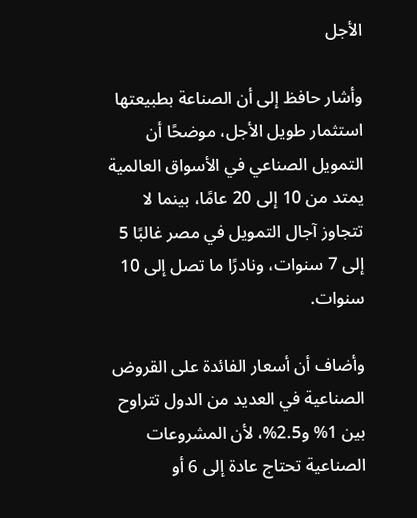الأجل

وأشار حافظ إلى أن الصناعة بطبيعتها استثمار طويل الأجل، موضحًا أن التمويل الصناعي في الأسواق العالمية يمتد من 10 إلى 20 عامًا، بينما لا تتجاوز آجال التمويل في مصر غالبًا 5 إلى 7 سنوات، ونادرًا ما تصل إلى 10 سنوات.

وأضاف أن أسعار الفائدة على القروض الصناعية في العديد من الدول تتراوح بين 1% و2.5%، لأن المشروعات الصناعية تحتاج عادة إلى 6 أو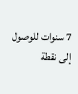7 سنوات للوصول إلى نقطة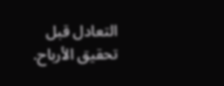التعادل قبل تحقيق الأرباح.